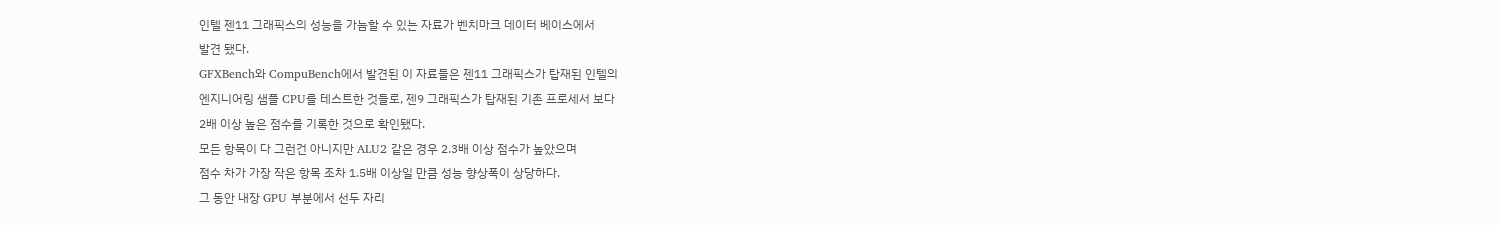인텔 젠11 그래픽스의 성능을 가늠할 수 있는 자료가 벤치마크 데이터 베이스에서
발견 됐다.
GFXBench와 CompuBench에서 발견된 이 자료들은 젠11 그래픽스가 탑재된 인텔의
엔지니어링 샘플 CPU를 테스트한 것들로, 젠9 그래픽스가 탑재된 기존 프로세서 보다
2배 이상 높은 점수를 기록한 것으로 확인됐다.
모든 항목이 다 그런건 아니지만 ALU2 같은 경우 2.3배 이상 점수가 높았으며
점수 차가 가장 작은 항목 조차 1.5배 이상일 만큼 성능 향상폭이 상당하다.
그 동안 내장 GPU 부분에서 선두 자리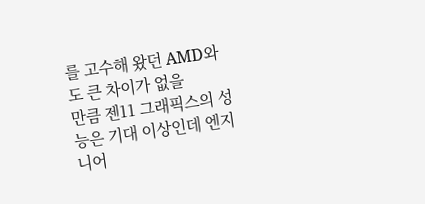를 고수해 왔던 AMD와도 큰 차이가 없을
만큼 젠11 그래픽스의 성능은 기대 이상인데 엔지니어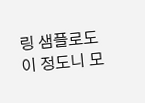링 샘플로도 이 정도니 모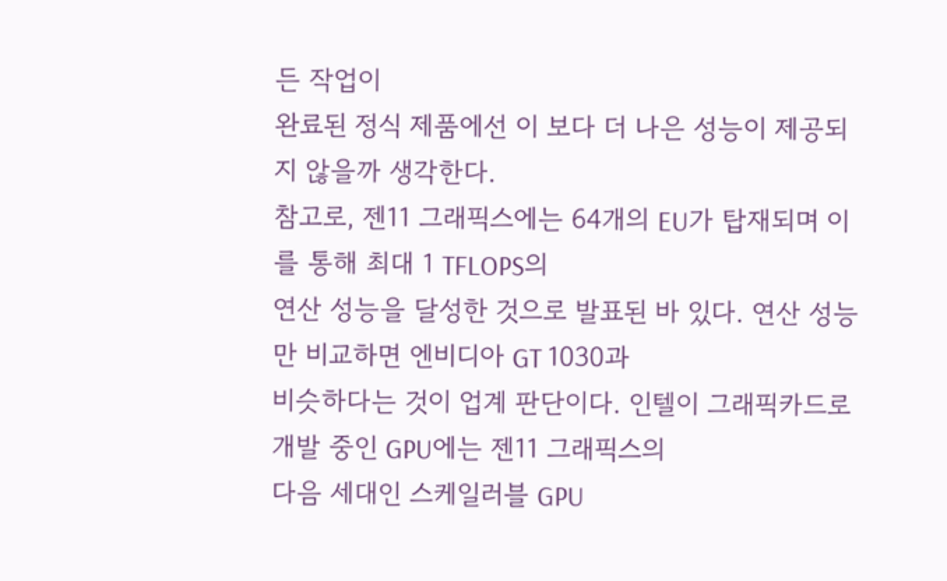든 작업이
완료된 정식 제품에선 이 보다 더 나은 성능이 제공되지 않을까 생각한다.
참고로, 젠11 그래픽스에는 64개의 EU가 탑재되며 이를 통해 최대 1 TFLOPS의
연산 성능을 달성한 것으로 발표된 바 있다. 연산 성능만 비교하면 엔비디아 GT 1030과
비슷하다는 것이 업계 판단이다. 인텔이 그래픽카드로 개발 중인 GPU에는 젠11 그래픽스의
다음 세대인 스케일러블 GPU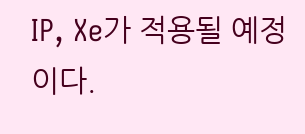IP, Xe가 적용될 예정이다.